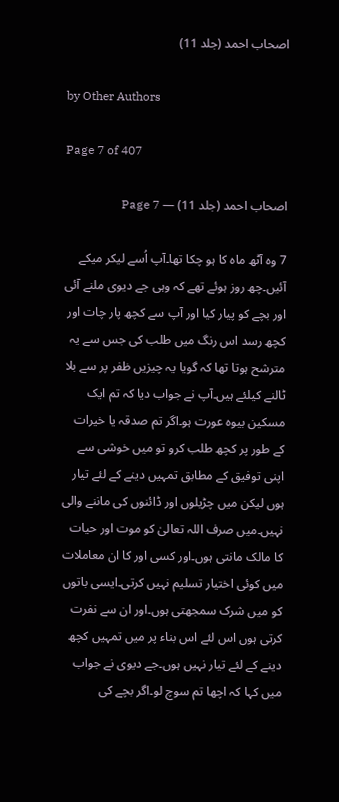اصحاب احمد (جلد 11)

by Other Authors

Page 7 of 407

اصحاب احمد (جلد 11) — Page 7

7 وہ آٹھ ماہ کا ہو چکا تھا۔آپ اُسے لیکر میکے آئیں۔چھ روز ہوئے تھے کہ وہی جے دیوی ملنے آئی اور بچے کو پیار کیا اور آپ سے کچھ پار چات اور کچھ رسد اس رنگ میں طلب کی جس سے یہ مترشح ہوتا تھا کہ گویا یہ چیزیں ظفر پر سے بلا ٹالنے کیلئے ہیں۔آپ نے جواب دیا کہ تم ایک مسکین بیوہ عورت ہو۔اگر تم صدقہ یا خیرات کے طور پر کچھ طلب کرو تو میں خوشی سے اپنی توفیق کے مطابق تمہیں دینے کے لئے تیار ہوں لیکن میں چڑیلوں اور ڈائنوں کی ماننے والی نہیں۔میں صرف اللہ تعالیٰ کو موت اور حیات کا مالک مانتی ہوں۔اور کسی اور کا ان معاملات میں کوئی اختیار تسلیم نہیں کرتی۔ایسی باتوں کو میں شرک سمجھتی ہوں۔اور ان سے نفرت کرتی ہوں اس لئے اس بناء پر میں تمہیں کچھ دینے کے لئے تیار نہیں ہوں۔جے دیوی نے جواب میں کہا کہ اچھا تم سوچ لو۔اگر بچے کی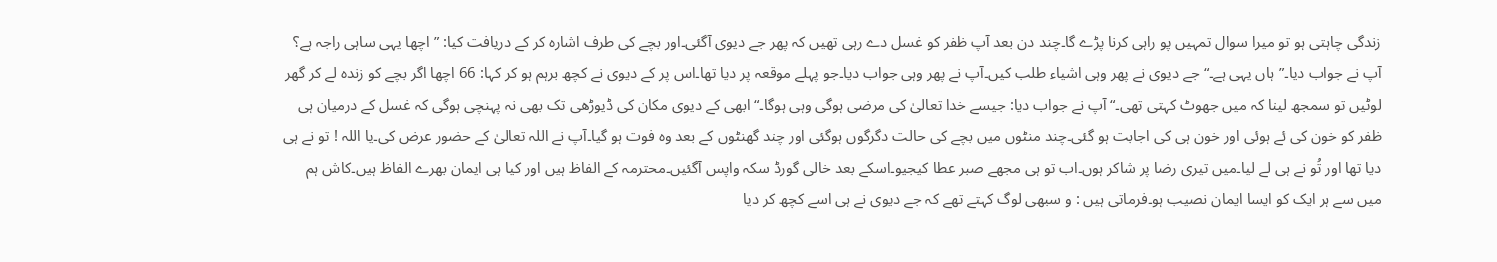زندگی چاہتی ہو تو میرا سوال تمہیں پو راہی کرنا پڑے گا۔چند دن بعد آپ ظفر کو غسل دے رہی تھیں کہ پھر جے دیوی آگئی۔اور بچے کی طرف اشارہ کر کے دریافت کیا: ”اچھا یہی ساہی راجہ ہے؟ آپ نے جواب دیا۔”ہاں یہی ہے۔“ جے دیوی نے پھر وہی اشیاء طلب کیں۔آپ نے پھر وہی جواب دیا۔جو پہلے موقعہ پر دیا تھا۔اس پر کے دیوی نے کچھ برہم ہو کر کہا: 66 اچھا اگر بچے کو زندہ لے کر گھر لوٹیں تو سمجھ لینا کہ میں جھوٹ کہتی تھی۔“ آپ نے جواب دیا: جیسے خدا تعالیٰ کی مرضی ہوگی وہی ہوگا۔“ ابھی کے دیوی مکان کی ڈیوڑھی تک بھی نہ پہنچی ہوگی کہ غسل کے درمیان ہی ظفر کو خون کی ئے ہوئی اور خون ہی کی اجابت ہو گئی۔چند منٹوں میں بچے کی حالت دگرگوں ہوگئی اور چند گھنٹوں کے بعد وہ فوت ہو گیا۔آپ نے اللہ تعالیٰ کے حضور عرض کی۔یا اللہ ! تو نے ہی دیا تھا اور تُو نے ہی لے لیا۔میں تیری رضا پر شاکر ہوں۔اب تو ہی مجھے صبر عطا کیجیو۔اسکے بعد خالی گورڈ سکہ واپس آگئیں۔محترمہ کے الفاظ ہیں اور کیا ہی ایمان بھرے الفاظ ہیں۔کاش ہم میں سے ہر ایک کو ایسا ایمان نصیب ہو۔فرماتی ہیں : و سبھی لوگ کہتے تھے کہ جے دیوی نے ہی اسے کچھ کر دیا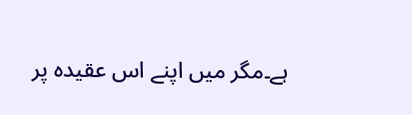ہے۔مگر میں اپنے اس عقیدہ پر